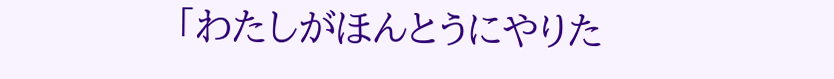「わたしがほんとうにやりた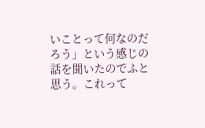いことって何なのだろう」という感じの話を聞いたのでふと思う。これって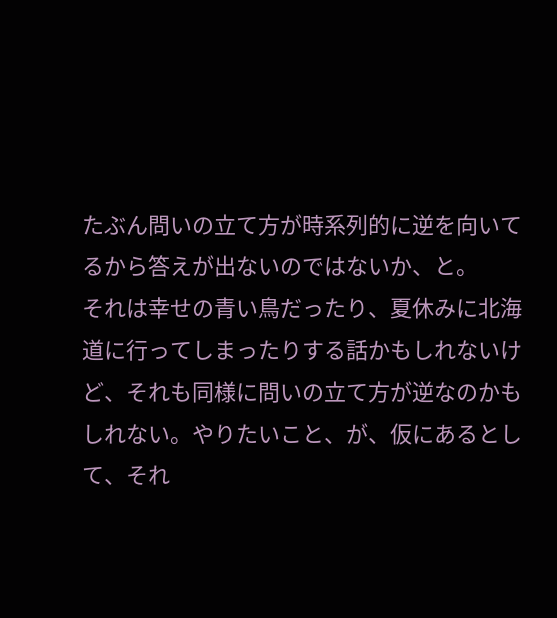たぶん問いの立て方が時系列的に逆を向いてるから答えが出ないのではないか、と。
それは幸せの青い鳥だったり、夏休みに北海道に行ってしまったりする話かもしれないけど、それも同様に問いの立て方が逆なのかもしれない。やりたいこと、が、仮にあるとして、それ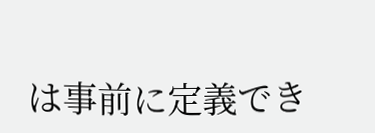は事前に定義でき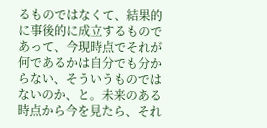るものではなくて、結果的に事後的に成立するものであって、今現時点でそれが何であるかは自分でも分からない、そういうものではないのか、と。未来のある時点から今を見たら、それ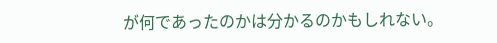が何であったのかは分かるのかもしれない。